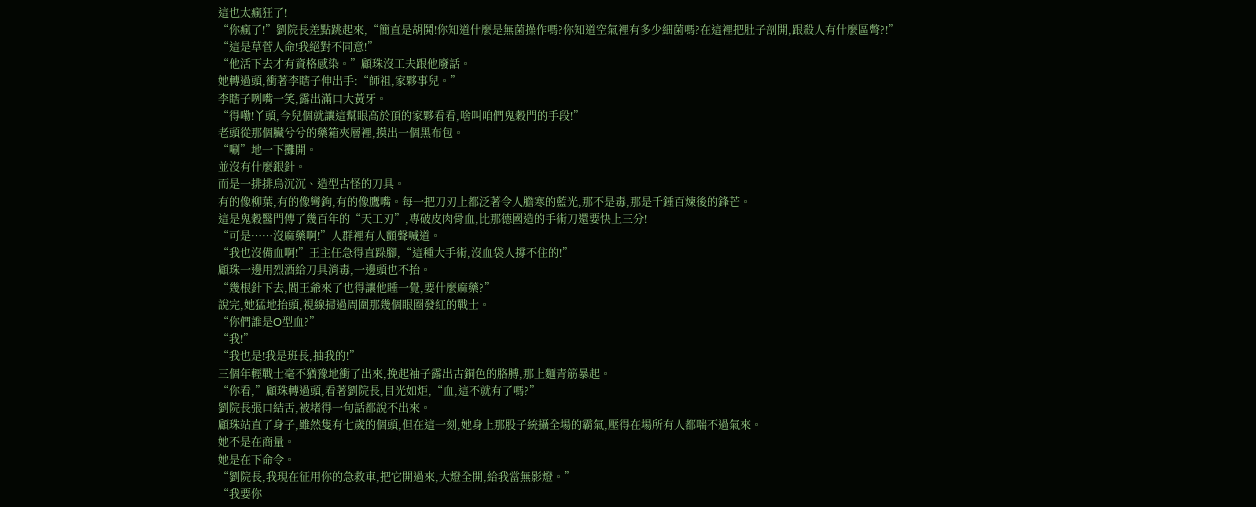這也太瘋狂了!
“你瘋了!”劉院長差點跳起來,“簡直是胡鬨!你知道什麼是無菌操作嗎?你知道空氣裡有多少細菌嗎?在這裡把肚子剖開,跟殺人有什麼區彆?!”
“這是草菅人命!我絕對不同意!”
“他活下去才有資格感染。”顧珠沒工夫跟他廢話。
她轉過頭,衝著李瞎子伸出手:“師祖,家夥事兒。”
李瞎子咧嘴一笑,露出滿口大黃牙。
“得嘞!丫頭,今兒個就讓這幫眼高於頂的家夥看看,啥叫咱們鬼穀門的手段!”
老頭從那個臟兮兮的藥箱夾層裡,摸出一個黑布包。
“唰”地一下攤開。
並沒有什麼銀針。
而是一排排烏沉沉、造型古怪的刀具。
有的像柳葉,有的像彎鉤,有的像鷹嘴。每一把刀刃上都泛著令人膽寒的藍光,那不是毒,那是千錘百煉後的鋒芒。
這是鬼穀醫門傳了幾百年的“天工刃”,專破皮肉骨血,比那德國造的手術刀還要快上三分!
“可是……沒麻藥啊!”人群裡有人顫聲喊道。
“我也沒備血啊!”王主任急得直跺腳,“這種大手術,沒血袋人撐不住的!”
顧珠一邊用烈酒給刀具消毒,一邊頭也不抬。
“幾根針下去,閻王爺來了也得讓他睡一覺,要什麼麻藥?”
說完,她猛地抬頭,視線掃過周圍那幾個眼圈發紅的戰士。
“你們誰是O型血?”
“我!”
“我也是!我是班長,抽我的!”
三個年輕戰士毫不猶豫地衝了出來,挽起袖子露出古銅色的胳膊,那上麵青筋暴起。
“你看,”顧珠轉過頭,看著劉院長,目光如炬,“血,這不就有了嗎?”
劉院長張口結舌,被堵得一句話都說不出來。
顧珠站直了身子,雖然隻有七歲的個頭,但在這一刻,她身上那股子統攝全場的霸氣,壓得在場所有人都喘不過氣來。
她不是在商量。
她是在下命令。
“劉院長,我現在征用你的急救車,把它開過來,大燈全開,給我當無影燈。”
“我要你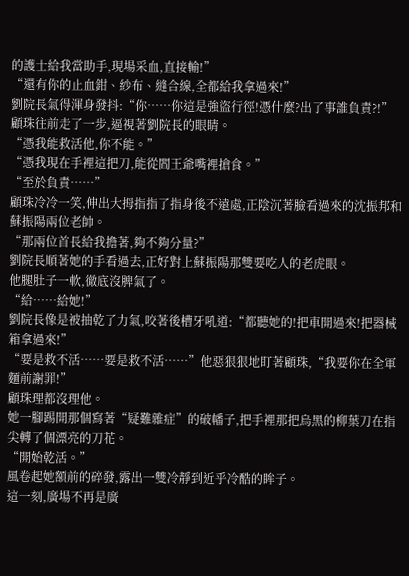的護士給我當助手,現場采血,直接輸!”
“還有你的止血鉗、紗布、縫合線,全都給我拿過來!”
劉院長氣得渾身發抖:“你……你這是強盜行徑!憑什麼?出了事誰負責?!”
顧珠往前走了一步,逼視著劉院長的眼睛。
“憑我能救活他,你不能。”
“憑我現在手裡這把刀,能從閻王爺嘴裡搶食。”
“至於負責……”
顧珠冷冷一笑,伸出大拇指指了指身後不遠處,正陰沉著臉看過來的沈振邦和蘇振陽兩位老帥。
“那兩位首長給我擔著,夠不夠分量?”
劉院長順著她的手看過去,正好對上蘇振陽那雙要吃人的老虎眼。
他腿肚子一軟,徹底沒脾氣了。
“給……給她!”
劉院長像是被抽乾了力氣,咬著後槽牙吼道:“都聽她的!把車開過來!把器械箱拿過來!”
“要是救不活……要是救不活……”他惡狠狠地盯著顧珠,“我要你在全軍麵前謝罪!”
顧珠理都沒理他。
她一腳踢開那個寫著“疑難雜症”的破幡子,把手裡那把烏黑的柳葉刀在指尖轉了個漂亮的刀花。
“開始乾活。”
風卷起她額前的碎發,露出一雙冷靜到近乎冷酷的眸子。
這一刻,廣場不再是廣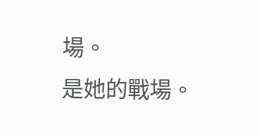場。
是她的戰場。